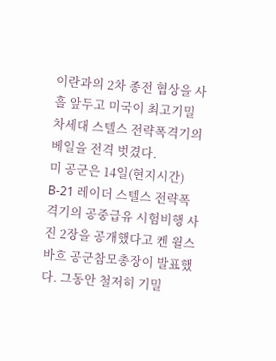이란과의 2차 종전 협상을 사흘 앞두고 미국이 최고기밀 차세대 스텔스 전략폭격기의 베일을 전격 벗겼다.
미 공군은 14일(현지시간) B-21 레이더 스텔스 전략폭격기의 공중급유 시험비행 사진 2장을 공개했다고 켄 윌스바흐 공군참모총장이 발표했다. 그동안 철저히 기밀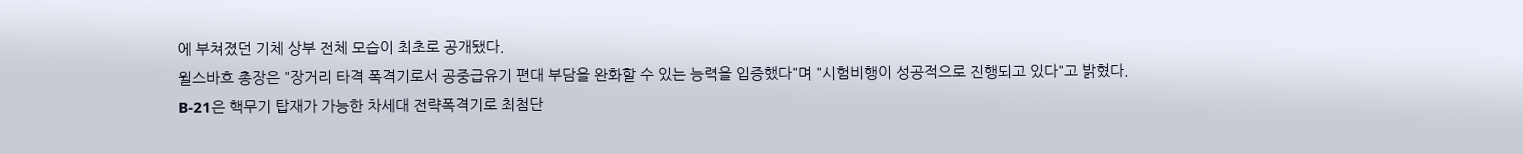에 부쳐졌던 기체 상부 전체 모습이 최초로 공개됐다.
윌스바흐 총장은 "장거리 타격 폭격기로서 공중급유기 편대 부담을 완화할 수 있는 능력을 입증했다"며 "시험비행이 성공적으로 진행되고 있다"고 밝혔다.
B-21은 핵무기 탑재가 가능한 차세대 전략폭격기로 최첨단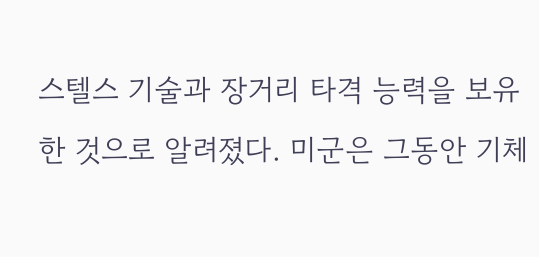스텔스 기술과 장거리 타격 능력을 보유한 것으로 알려졌다. 미군은 그동안 기체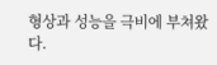형상과 성능을 극비에 부쳐왔다.